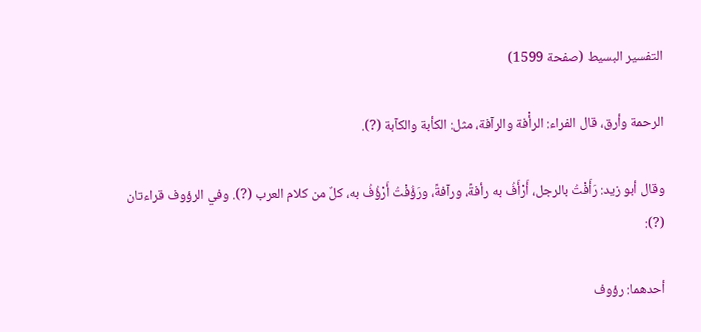التفسير البسيط (صفحة 1599)

الرحمة وأرق، قال الفراء: الرأْفة والرآفة، مثل: الكأبة والكآبة (?).

وقال أبو زيد: رَأَفْتُ بالرجل، أَرْأَفُ به رأفةً، ورآفةً، ورَؤُفْتُ أَرْؤُفُ به، كلٌ من كلام العرب (?). وفي الرؤوف قراءتان (?):

أحدهما: رؤوف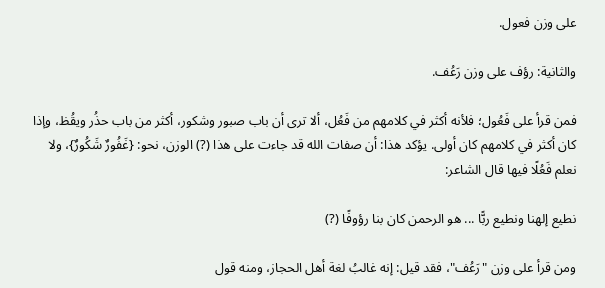على وزن فعول.

والثانية: رؤف على وزن رَعُف.

فمن قرأ على فَعُول؛ فلأنه أكثر في كلامهم من فَعُل، ألا ترى أن باب صبور وشكور، أكثر من باب حذُر ويقُظ، وإذا كان أكثر في كلامهم كان أولى. يؤكد هذا: أن صفات الله قد جاءت على هذا (?) الوزن، نحو: {غَفُورٌ شَكُورٌ}، ولا نعلم فَعُلًا فيها قال الشاعر:

نطيع إلهنا ونطيع ربًّا ... هو الرحمن كان بنا رؤوفًا (?)

ومن قرأ على وزن "رَعُف"، فقد قيل: إنه غالبُ لغة أهل الحجاز، ومنه قول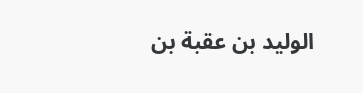الوليد بن عقبة بن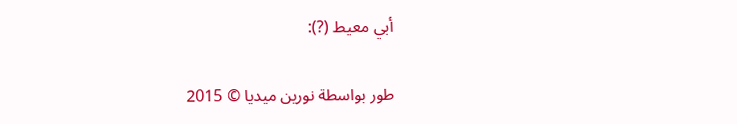أبي معيط (?):

طور بواسطة نورين ميديا © 2015